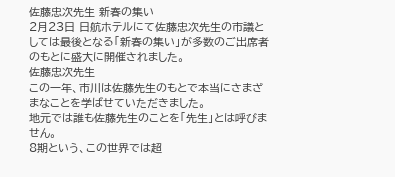佐藤忠次先生 新春の集い
2月23日 日航ホテルにて佐藤忠次先生の市議としては最後となる「新春の集い」が多数のご出席者のもとに盛大に開催されました。
佐藤忠次先生
この一年、市川は佐藤先生のもとで本当にさまざまなことを学ばせていただきました。
地元では誰も佐藤先生のことを「先生」とは呼びません。
8期という、この世界では超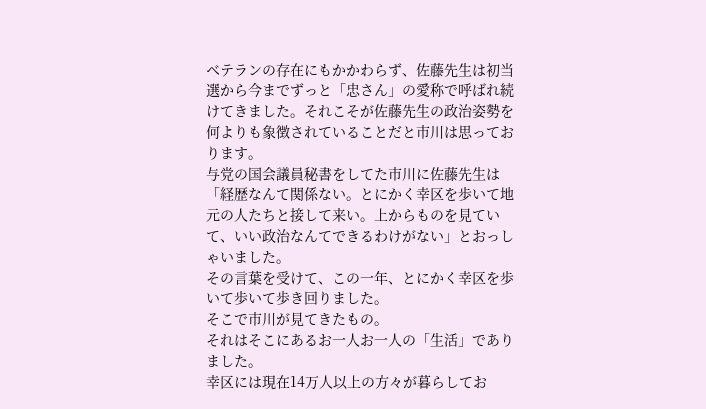ベテランの存在にもかかわらず、佐藤先生は初当選から今までずっと「忠さん」の愛称で呼ばれ続けてきました。それこそが佐藤先生の政治姿勢を何よりも象徴されていることだと市川は思っております。
与党の国会議員秘書をしてた市川に佐藤先生は
「経歴なんて関係ない。とにかく幸区を歩いて地元の人たちと接して来い。上からものを見ていて、いい政治なんてできるわけがない」とおっしゃいました。
その言葉を受けて、この一年、とにかく幸区を歩いて歩いて歩き回りました。
そこで市川が見てきたもの。
それはそこにあるお一人お一人の「生活」でありました。
幸区には現在14万人以上の方々が暮らしてお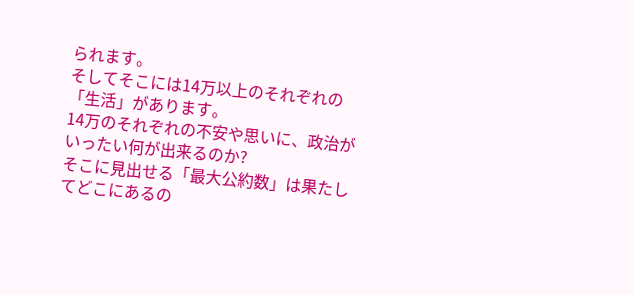られます。
そしてそこには14万以上のそれぞれの「生活」があります。
14万のそれぞれの不安や思いに、政治がいったい何が出来るのか?
そこに見出せる「最大公約数」は果たしてどこにあるの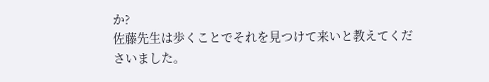か?
佐藤先生は歩くことでそれを見つけて来いと教えてくださいました。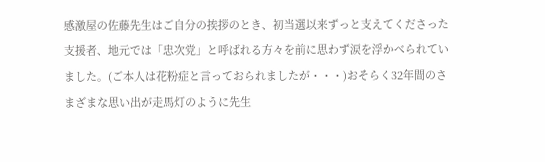感激屋の佐藤先生はご自分の挨拶のとき、初当選以来ずっと支えてくださった支援者、地元では「忠次党」と呼ばれる方々を前に思わず涙を浮かべられていました。(ご本人は花粉症と言っておられましたが・・・)おそらく32年間のさまざまな思い出が走馬灯のように先生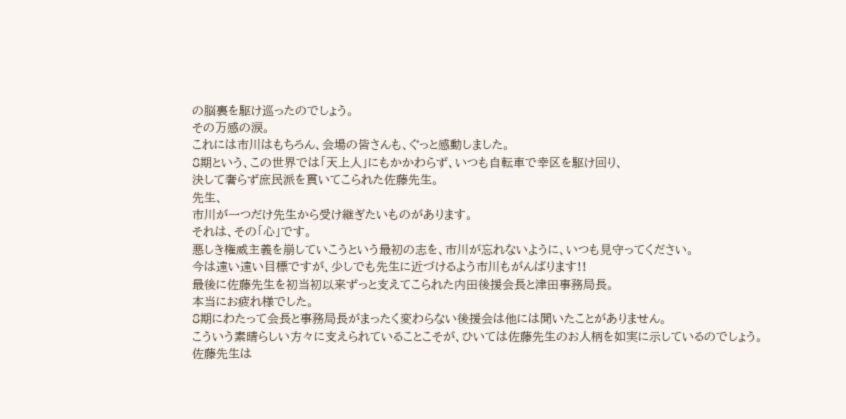の脳裏を駆け巡ったのでしょう。
その万感の涙。
これには市川はもちろん、会場の皆さんも、ぐっと感動しました。
8期という、この世界では「天上人」にもかかわらず、いつも自転車で幸区を駆け回り、
決して奢らず庶民派を貫いてこられた佐藤先生。
先生、
市川が一つだけ先生から受け継ぎたいものがあります。
それは、その「心」です。
悪しき権威主義を崩していこうという最初の志を、市川が忘れないように、いつも見守ってください。
今は遠い遠い目標ですが、少しでも先生に近づけるよう市川もがんばります!!
最後に佐藤先生を初当初以来ずっと支えてこられた内田後援会長と津田事務局長。
本当にお疲れ様でした。
8期にわたって会長と事務局長がまったく変わらない後援会は他には聞いたことがありません。
こういう素晴らしい方々に支えられていることこそが、ひいては佐藤先生のお人柄を如実に示しているのでしょう。
佐藤先生は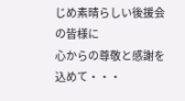じめ素晴らしい後援会の皆様に
心からの尊敬と感謝を込めて・・・